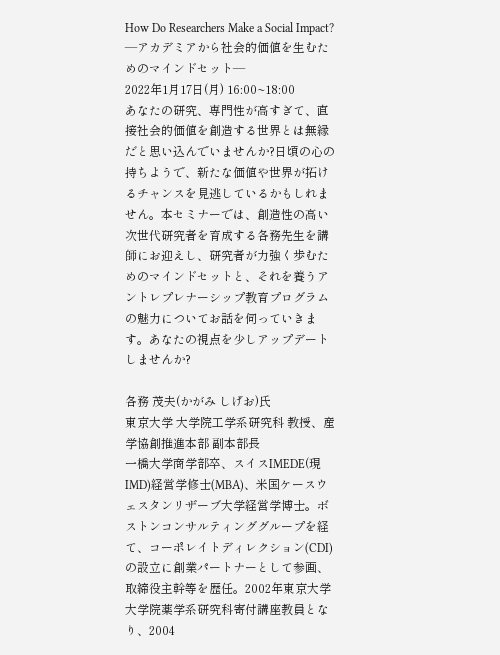How Do Researchers Make a Social Impact?
—アカデミアから社会的価値を生むためのマインドセット—
2022年1月17日(月) 16:00~18:00
あなたの研究、専門性が高すぎて、直接社会的価値を創造する世界とは無縁だと思い込んでいませんか?日頃の心の持ちようで、新たな価値や世界が拓けるチャンスを見逃しているかもしれません。本セミナーでは、創造性の高い次世代研究者を育成する各務先生を講師にお迎えし、研究者が力強く歩むためのマインドセットと、それを養うアントレプレナーシップ教育プログラムの魅力についてお話を伺っていきます。あなたの視点を少しアップデートしませんか?

各務 茂夫(かがみ しげお)氏
東京大学 大学院工学系研究科 教授、産学協創推進本部 副本部長
一橋大学商学部卒、スイスIMEDE(現IMD)経営学修士(MBA)、米国ケースウェスタンリザーブ大学経営学博士。ボストンコンサルティンググループを経て、コーポレイトディレクション(CDI)の設立に創業パートナーとして参画、取締役主幹等を歴任。2002年東京大学大学院薬学系研究科寄付講座教員となり、2004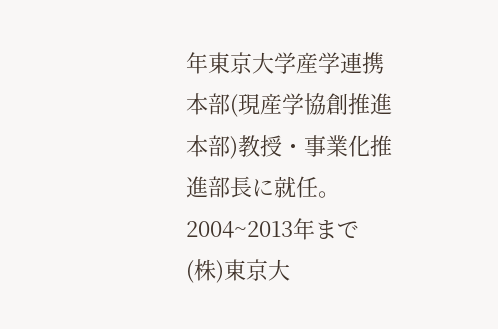年東京大学産学連携本部(現産学協創推進本部)教授・事業化推進部長に就任。2004~2013年まで(株)東京大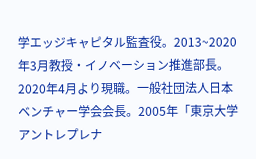学エッジキャピタル監査役。2013~2020年3月教授・イノベーション推進部長。2020年4月より現職。一般社団法人日本ベンチャー学会会長。2005年「東京大学アントレプレナ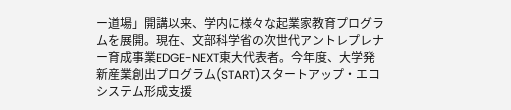ー道場」開講以来、学内に様々な起業家教育プログラムを展開。現在、文部科学省の次世代アントレプレナー育成事業EDGE-NEXT東大代表者。今年度、大学発新産業創出プログラム(START)スタートアップ・エコシステム形成支援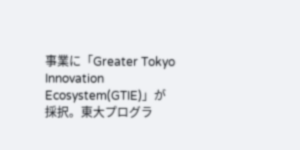事業に「Greater Tokyo Innovation Ecosystem(GTIE)」が採択。東大プログラ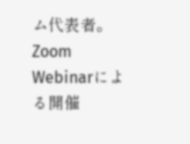ム代表者。
Zoom Webinarによる開催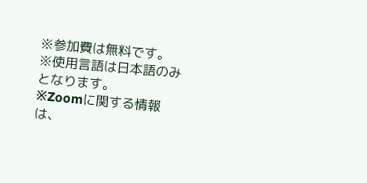※参加費は無料です。
※使用言語は日本語のみとなります。
※Zoomに関する情報は、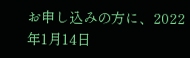お申し込みの方に、2022年1月14日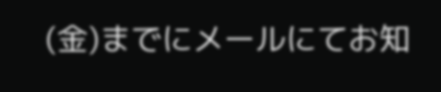(金)までにメールにてお知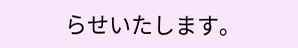らせいたします。